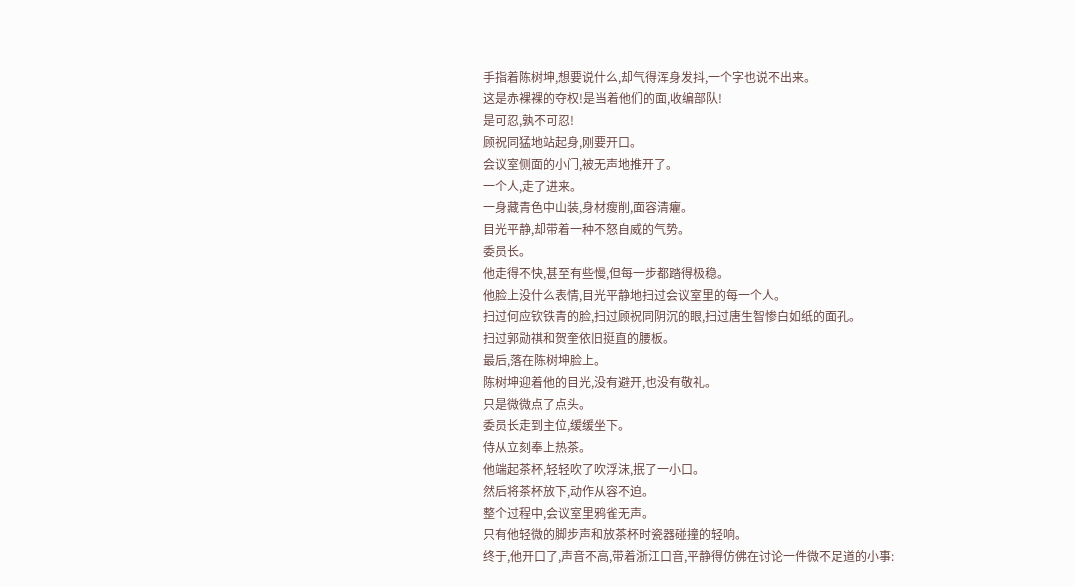手指着陈树坤,想要说什么,却气得浑身发抖,一个字也说不出来。
这是赤裸裸的夺权!是当着他们的面,收编部队!
是可忍,孰不可忍!
顾祝同猛地站起身,刚要开口。
会议室侧面的小门,被无声地推开了。
一个人,走了进来。
一身藏青色中山装,身材瘦削,面容清癯。
目光平静,却带着一种不怒自威的气势。
委员长。
他走得不快,甚至有些慢,但每一步都踏得极稳。
他脸上没什么表情,目光平静地扫过会议室里的每一个人。
扫过何应钦铁青的脸,扫过顾祝同阴沉的眼,扫过唐生智惨白如纸的面孔。
扫过郭勋祺和贺奎依旧挺直的腰板。
最后,落在陈树坤脸上。
陈树坤迎着他的目光,没有避开,也没有敬礼。
只是微微点了点头。
委员长走到主位,缓缓坐下。
侍从立刻奉上热茶。
他端起茶杯,轻轻吹了吹浮沫,抿了一小口。
然后将茶杯放下,动作从容不迫。
整个过程中,会议室里鸦雀无声。
只有他轻微的脚步声和放茶杯时瓷器碰撞的轻响。
终于,他开口了,声音不高,带着浙江口音,平静得仿佛在讨论一件微不足道的小事: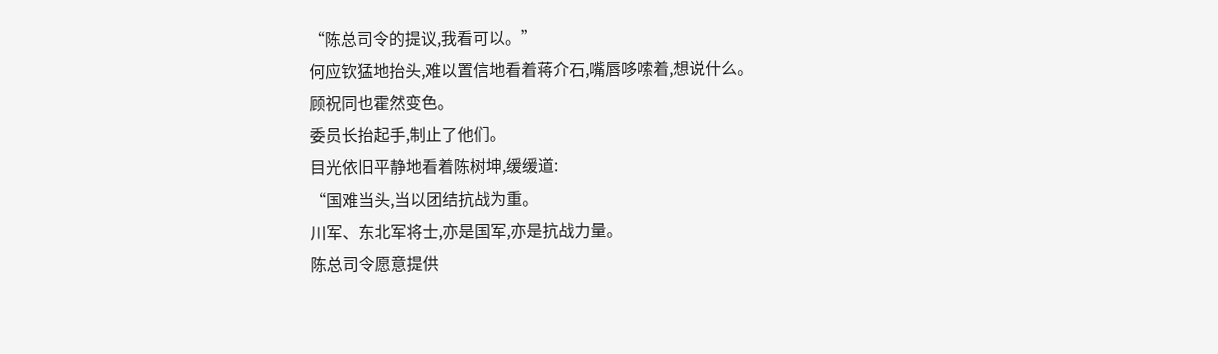“陈总司令的提议,我看可以。”
何应钦猛地抬头,难以置信地看着蒋介石,嘴唇哆嗦着,想说什么。
顾祝同也霍然变色。
委员长抬起手,制止了他们。
目光依旧平静地看着陈树坤,缓缓道:
“国难当头,当以团结抗战为重。
川军、东北军将士,亦是国军,亦是抗战力量。
陈总司令愿意提供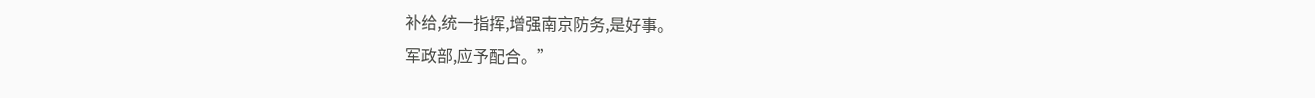补给,统一指挥,增强南京防务,是好事。
军政部,应予配合。”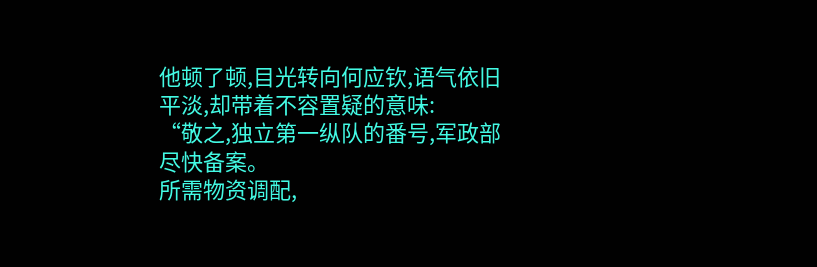他顿了顿,目光转向何应钦,语气依旧平淡,却带着不容置疑的意味:
“敬之,独立第一纵队的番号,军政部尽快备案。
所需物资调配,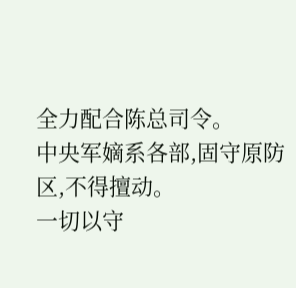全力配合陈总司令。
中央军嫡系各部,固守原防区,不得擅动。
一切以守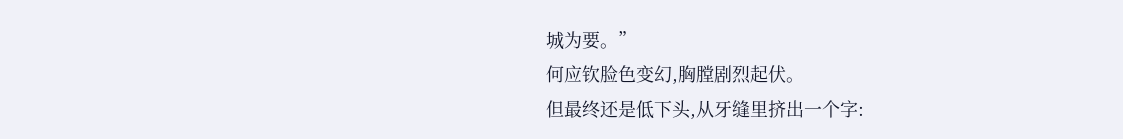城为要。”
何应钦脸色变幻,胸膛剧烈起伏。
但最终还是低下头,从牙缝里挤出一个字: